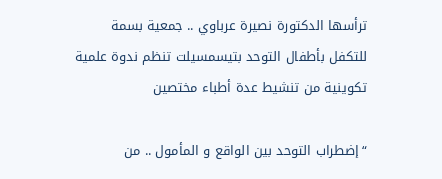ترأسها الدكتورة نصيرة عرباوي .. جمعية بسمة للتكفل بأطفال التوحد بتيسمسيلت تنظم ندوة علمية تكوينية من تنشيط عدة أطباء مختصين

“إضطراب التوحد بين الواقع و المأمول .. من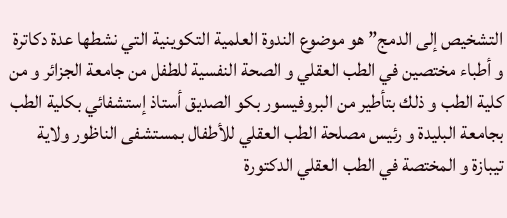التشخيص إلى الدمج” هو موضوع الندوة العلمية التكوينية التي نشطها عدة دكاترة و أطباء مختصين في الطب العقلي و الصحة النفسية للطفل من جامعة الجزائر و من كلية الطب و ذلك بتأطير من البروفيسور بكو الصديق أستاذ إستشفائي بكلية الطب بجامعة البليدة و رئيس مصلحة الطب العقلي للأطفال بمستشفى الناظور ولاية تيبازة و المختصة في الطب العقلي الدكتورة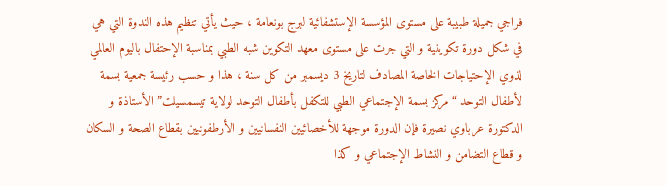فراجي جميلة طبيبة على مستوى المؤسسة الإستشفائية لبرج بونعامة ، حيث يأتي تنظيم هذه الندوة التي هي في شكل دورة تكوينية و التي جرت على مستوى معهد التكوين شبه الطبي بمناسبة الإحتفال باليوم العالمي لذوي الإحتياجات الخاصة المصادف لتاريخ 3 ديسمبر من كل سنة ، هذا و حسب رئيسة جمعية بسمة لأطفال التوحد “مركز بسمة الإجتماعي الطبي للتكفل بأطفال التوحد لولاية تيسمسيلت” الأستاذة و الدكتورة عرباوي نصيرة فإن الدورة موجهة للأخصائيين النفسانيين و الأرطفونيين بقطاع الصحة و السكان و قطاع التضامن و النشاط الإجتماعي و كذا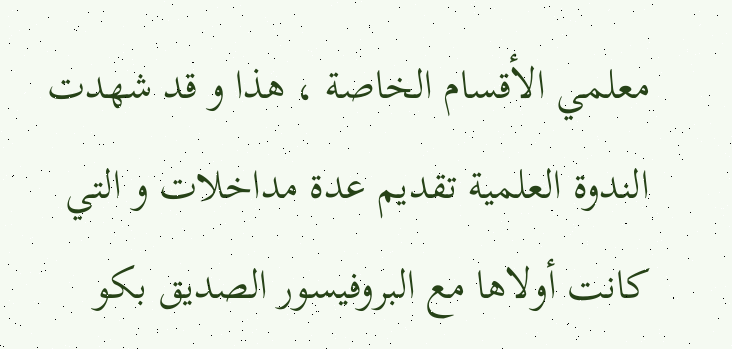معلمي الأقسام الخاصة ، هذا و قد شهدت الندوة العلمية تقديم عدة مداخلات و التي كانت أولاها مع البروفيسور الصديق بكو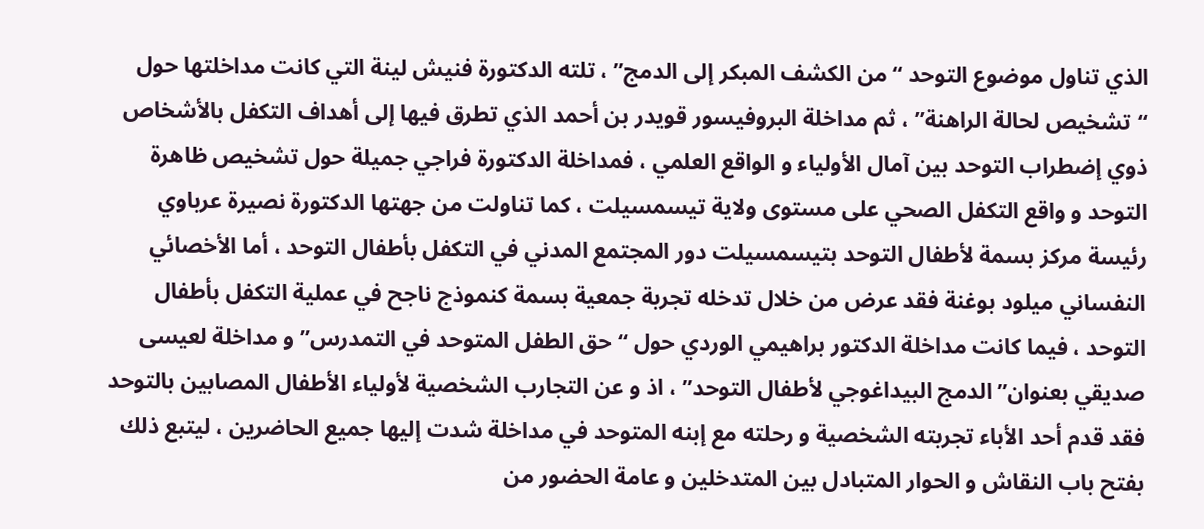الذي تناول موضوع التوحد “من الكشف المبكر إلى الدمج” ، تلته الدكتورة فنيش لينة التي كانت مداخلتها حول “تشخيص لحالة الراهنة” ، ثم مداخلة البروفيسور قويدر بن أحمد الذي تطرق فيها إلى أهداف التكفل بالأشخاص ذوي إضطراب التوحد بين آمال الأولياء و الواقع العلمي ، فمداخلة الدكتورة فراجي جميلة حول تشخيص ظاهرة التوحد و واقع التكفل الصحي على مستوى ولاية تيسمسيلت ، كما تناولت من جهتها الدكتورة نصيرة عرباوي رئيسة مركز بسمة لأطفال التوحد بتيسمسيلت دور المجتمع المدني في التكفل بأطفال التوحد ، أما الأخصائي النفساني ميلود بوغنة فقد عرض من خلال تدخله تجربة جمعية بسمة كنموذج ناجح في عملية التكفل بأطفال التوحد ، فيما كانت مداخلة الدكتور براهيمي الوردي حول “حق الطفل المتوحد في التمدرس” و مداخلة لعيسى صديقي بعنوان”الدمج البيداغوجي لأطفال التوحد” ، اذ و عن التجارب الشخصية لأولياء الأطفال المصابين بالتوحد فقد قدم أحد الأباء تجربته الشخصية و رحلته مع إبنه المتوحد في مداخلة شدت إليها جميع الحاضرين ، ليتبع ذلك بفتح باب النقاش و الحوار المتبادل بين المتدخلين و عامة الحضور من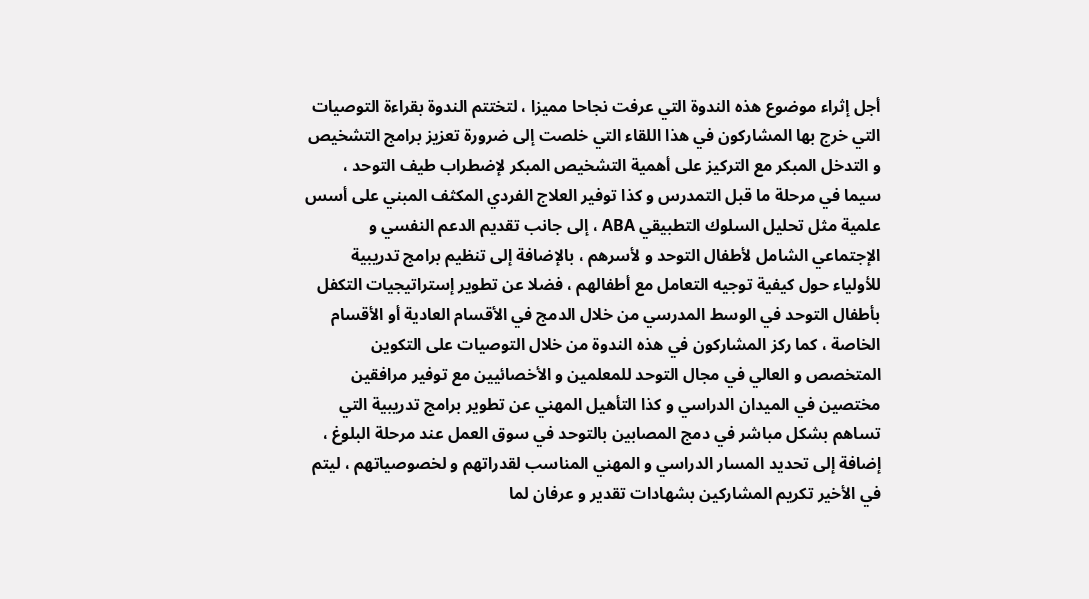أجل إثراء موضوع هذه الندوة التي عرفت نجاحا مميزا ، لتختتم الندوة بقراءة التوصيات التي خرج بها المشاركون في هذا اللقاء التي خلصت إلى ضرورة تعزيز برامج التشخيص و التدخل المبكر مع التركيز على أهمية التشخيص المبكر لإضطراب طيف التوحد ، سيما في مرحلة ما قبل التمدرس و كذا توفير العلاج الفردي المكثف المبني على أسس علمية مثل تحليل السلوك التطبيقي ABA ، إلى جانب تقديم الدعم النفسي و الإجتماعي الشامل لأطفال التوحد و لأسرهم ، بالإضافة إلى تنظيم برامج تدريبية للأولياء حول كيفية توجيه التعامل مع أطفالهم ، فضلا عن تطوير إستراتيجيات التكفل بأطفال التوحد في الوسط المدرسي من خلال الدمج في الأقسام العادية أو الأقسام الخاصة ، كما ركز المشاركون في هذه الندوة من خلال التوصيات على التكوين المتخصص و العالي في مجال التوحد للمعلمين و الأخصائيين مع توفير مرافقين مختصين في الميدان الدراسي و كذا التأهيل المهني عن تطوير برامج تدريبية التي تساهم بشكل مباشر في دمج المصابين بالتوحد في سوق العمل عند مرحلة البلوغ ، إضافة إلى تحديد المسار الدراسي و المهني المناسب لقدراتهم و لخصوصياتهم ، ليتم في الأخير تكريم المشاركين بشهادات تقدير و عرفان لما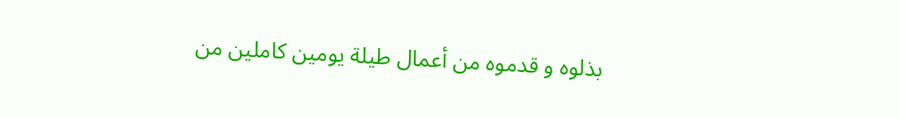بذلوه و قدموه من أعمال طيلة يومين كاملين من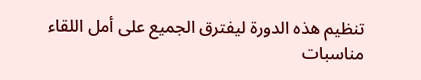تنظيم هذه الدورة ليفترق الجميع على أمل اللقاء مناسبات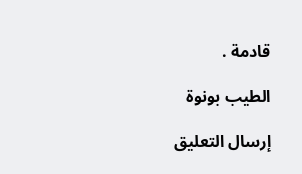قادمة .

الطيب بونوة

إرسال التعليق